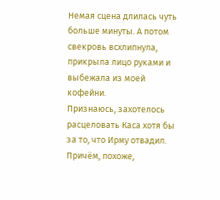Немая сцена длилась чуть больше минуты. А потом свекровь всхлипнула, прикрыла лицо руками и выбежала из моей кофейни.
Признаюсь, захотелось расцеловать Каса хотя бы за то, что Ирму отвадил. Причём, похоже,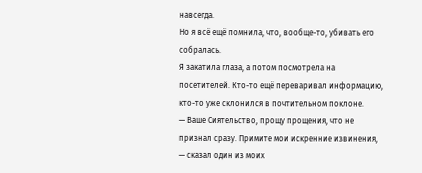навсегда.
Но я всё ещё помнила, что, вообще-то, убивать его собралась.
Я закатила глаза, а потом посмотрела на посетителей. Кто-то ещё переваривал информацию, кто-то уже склонился в почтительном поклоне.
— Ваше Сиятельство, прощу прощения, что не признал сразу. Примите мои искренние извинения, — сказал один из моих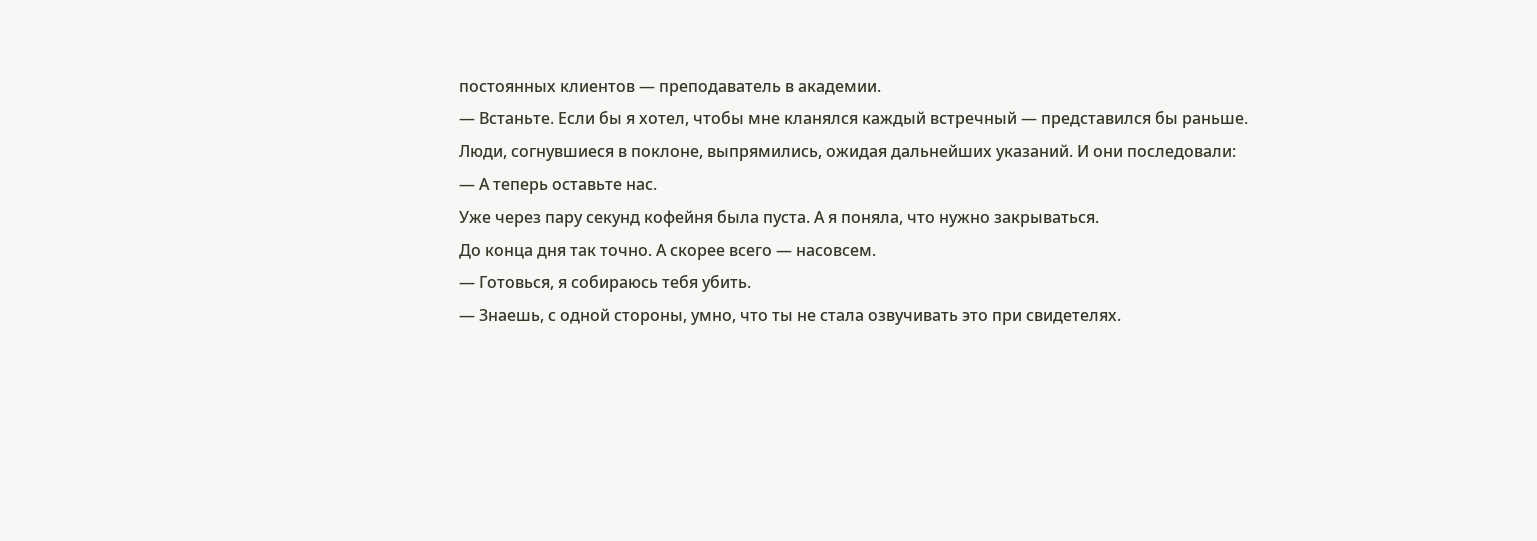постоянных клиентов — преподаватель в академии.
— Встаньте. Если бы я хотел, чтобы мне кланялся каждый встречный — представился бы раньше.
Люди, согнувшиеся в поклоне, выпрямились, ожидая дальнейших указаний. И они последовали:
— А теперь оставьте нас.
Уже через пару секунд кофейня была пуста. А я поняла, что нужно закрываться.
До конца дня так точно. А скорее всего — насовсем.
— Готовься, я собираюсь тебя убить.
— Знаешь, с одной стороны, умно, что ты не стала озвучивать это при свидетелях.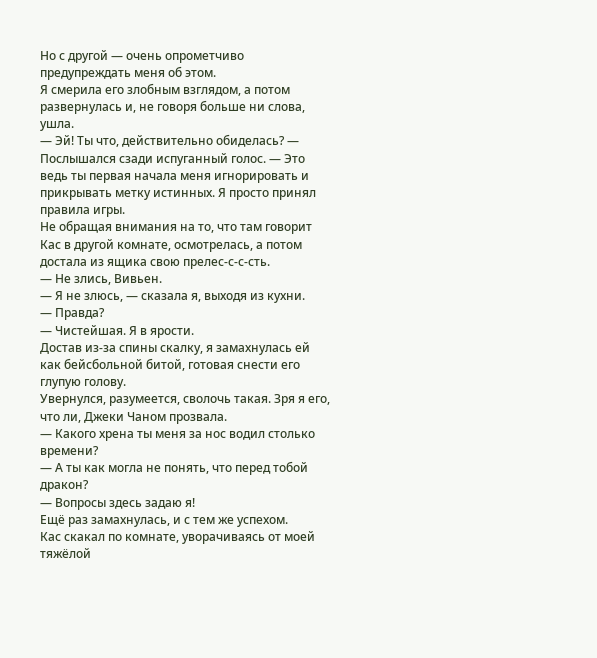Но с другой — очень опрометчиво предупреждать меня об этом.
Я смерила его злобным взглядом, а потом развернулась и, не говоря больше ни слова, ушла.
— Эй! Ты что, действительно обиделась? — Послышался сзади испуганный голос. — Это ведь ты первая начала меня игнорировать и прикрывать метку истинных. Я просто принял правила игры.
Не обращая внимания на то, что там говорит Кас в другой комнате, осмотрелась, а потом достала из ящика свою прелес-с-с-сть.
— Не злись, Вивьен.
— Я не злюсь, — сказала я, выходя из кухни.
— Правда?
— Чистейшая. Я в ярости.
Достав из-за спины скалку, я замахнулась ей как бейсбольной битой, готовая снести его глупую голову.
Увернулся, разумеется, сволочь такая. Зря я его, что ли, Джеки Чаном прозвала.
— Какого хрена ты меня за нос водил столько времени?
— А ты как могла не понять, что перед тобой дракон?
— Вопросы здесь задаю я!
Ещё раз замахнулась, и с тем же успехом.
Кас скакал по комнате, уворачиваясь от моей тяжёлой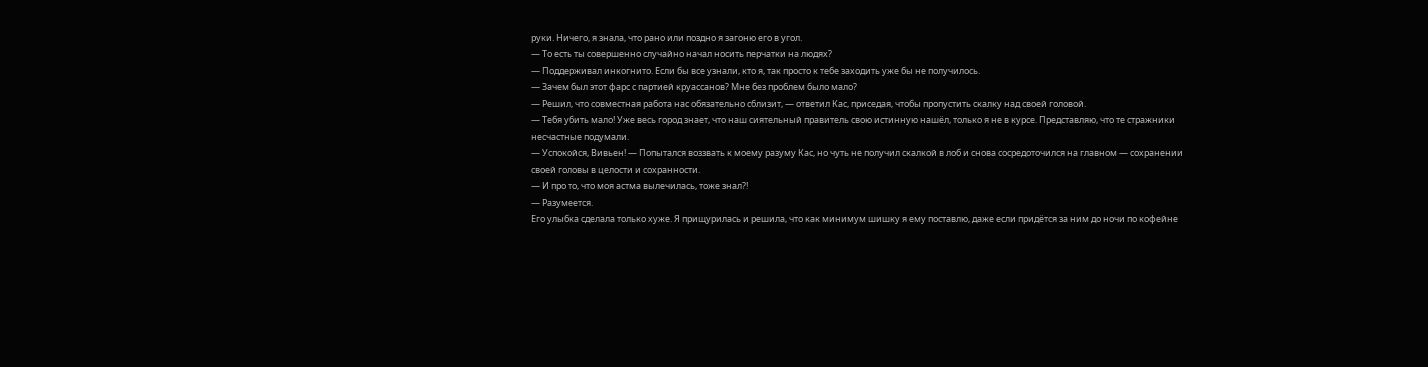руки. Ничего, я знала, что рано или поздно я загоню его в угол.
— То есть ты совершенно случайно начал носить перчатки на людях?
— Поддерживал инкогнито. Если бы все узнали, кто я, так просто к тебе заходить уже бы не получилось.
— Зачем был этот фарс с партией круассанов? Мне без проблем было мало?
— Решил, что совместная работа нас обязательно сблизит, — ответил Кас, приседая, чтобы пропустить скалку над своей головой.
— Тебя убить мало! Уже весь город знает, что наш сиятельный правитель свою истинную нашёл, только я не в курсе. Представляю, что те стражники несчастные подумали.
— Успокойся, Вивьен! — Попытался воззвать к моему разуму Кас, но чуть не получил скалкой в лоб и снова сосредоточился на главном — сохранении своей головы в целости и сохранности.
— И про то, что моя астма вылечилась, тоже знал?!
— Разумеется.
Его улыбка сделала только хуже. Я прищурилась и решила, что как минимум шишку я ему поставлю, даже если придётся за ним до ночи по кофейне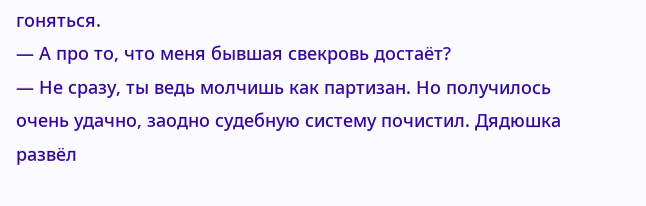гоняться.
— А про то, что меня бывшая свекровь достаёт?
— Не сразу, ты ведь молчишь как партизан. Но получилось очень удачно, заодно судебную систему почистил. Дядюшка развёл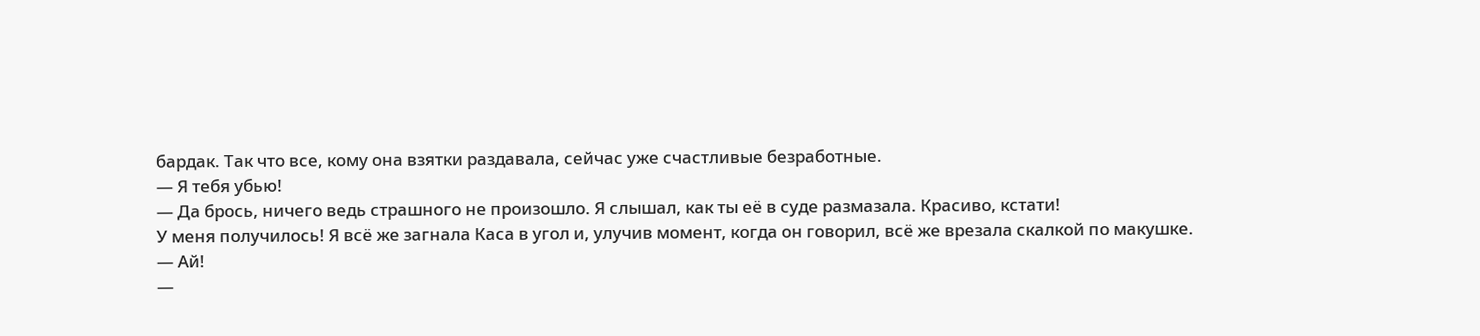бардак. Так что все, кому она взятки раздавала, сейчас уже счастливые безработные.
— Я тебя убью!
— Да брось, ничего ведь страшного не произошло. Я слышал, как ты её в суде размазала. Красиво, кстати!
У меня получилось! Я всё же загнала Каса в угол и, улучив момент, когда он говорил, всё же врезала скалкой по макушке.
— Ай!
—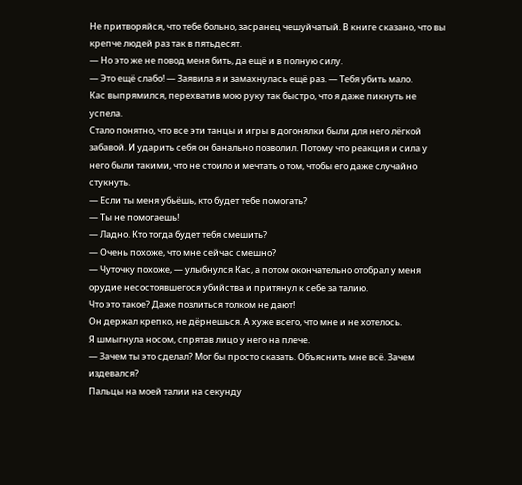Не притворяйся, что тебе больно, засранец чешуйчатый. В книге сказано, что вы крепче людей раз так в пятьдесят.
— Но это же не повод меня бить, да ещё и в полную силу.
— Это ещё слабо! — Заявила я и замахнулась ещё раз. — Тебя убить мало.
Кас выпрямился, перехватив мою руку так быстро, что я даже пикнуть не успела.
Стало понятно, что все эти танцы и игры в догонялки были для него лёгкой забавой. И ударить себя он банально позволил. Потому что реакция и сила у него были такими, что не стоило и мечтать о том, чтобы его даже случайно стукнуть.
— Если ты меня убьёшь, кто будет тебе помогать?
— Ты не помогаешь!
— Ладно. Кто тогда будет тебя смешить?
— Очень похоже, что мне сейчас смешно?
— Чуточку похоже, — улыбнулся Кас, а потом окончательно отобрал у меня орудие несостоявшегося убийства и притянул к себе за талию.
Что это такое? Даже позлиться толком не дают!
Он держал крепко, не дёрнешься. А хуже всего, что мне и не хотелось.
Я шмыгнула носом, спрятав лицо у него на плече.
— Зачем ты это сделал? Мог бы просто сказать. Объяснить мне всё. Зачем издевался?
Пальцы на моей талии на секунду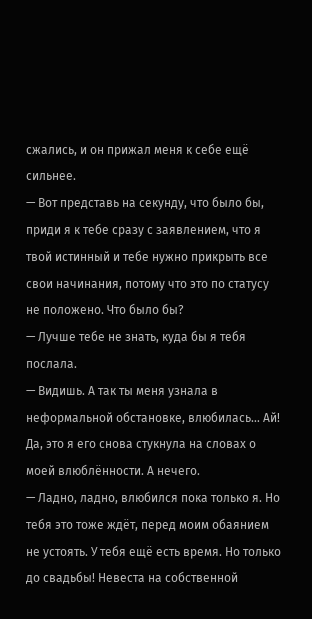сжались, и он прижал меня к себе ещё сильнее.
— Вот представь на секунду, что было бы, приди я к тебе сразу с заявлением, что я твой истинный и тебе нужно прикрыть все свои начинания, потому что это по статусу не положено. Что было бы?
— Лучше тебе не знать, куда бы я тебя послала.
— Видишь. А так ты меня узнала в неформальной обстановке, влюбилась… Ай!
Да, это я его снова стукнула на словах о моей влюблённости. А нечего.
— Ладно, ладно, влюбился пока только я. Но тебя это тоже ждёт, перед моим обаянием не устоять. У тебя ещё есть время. Но только до свадьбы! Невеста на собственной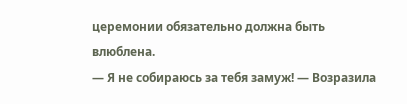церемонии обязательно должна быть влюблена.
— Я не собираюсь за тебя замуж! — Возразила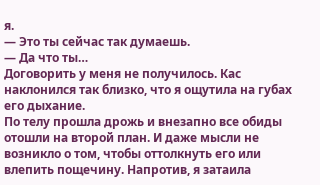я.
— Это ты сейчас так думаешь.
— Да что ты…
Договорить у меня не получилось. Кас наклонился так близко, что я ощутила на губах его дыхание.
По телу прошла дрожь и внезапно все обиды отошли на второй план. И даже мысли не возникло о том, чтобы оттолкнуть его или влепить пощечину. Напротив, я затаила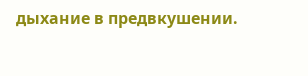дыхание в предвкушении.